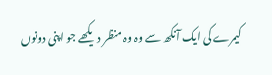کیمرے کی ایک آنکھ سے وہ وہ منظر دیکھے جو اپنی دونوں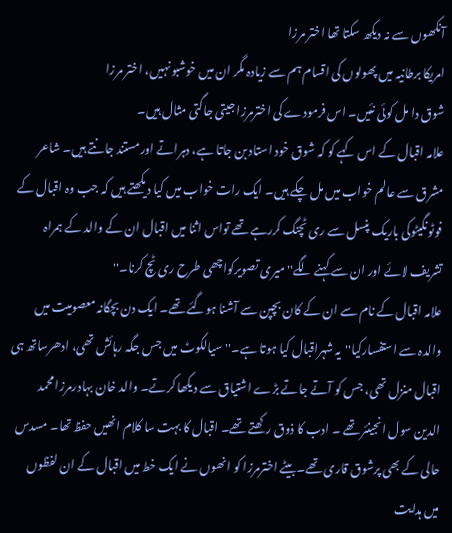آنکھوں سے نہ دیکھ سکتا تھا اختر مرزا
امریکا برطانیہ میں پھولوں کی اقسام ہم سے زیادہ مگر ان میں خوشبو نہیں، اختر مرزا
شوق دا مل کوئی نئیں۔ اس فرمودے کی اخترمرزا جیتی جاگتی مثال ہیں۔
علامہ اقبال کے اس کہے کو کہ شوق خود استاد بن جاتا ہے، دہراتے اورمستند جانتے ہیں۔ شاعر مشرق سے عالم خواب میں مل چکے ہیں۔ ایک رات خواب میں کیا دیکھتے ہیں کہ جب وہ اقبال کے فوٹونگیٹوکی باریک پنسل سے ری ٹچنگ کررہے تھے تواس اثنا میں اقبال ان کے والد کے ہمراہ تشریف لائے اور ان سے کہنے لگے''میری تصویرکواچھی طرح ری ٹچ کرنا۔''
علامہ اقبال کے نام سے ان کے کان بچپن سے آشنا ہوگئے تھے۔ ایک دن بچگانہ معصومیت میں والدہ سے استفسارکیا''یہ شہراقبال کیا ہوتا ہے۔''سیالکوٹ میں جس جگہ رہائش تھی، ادھرساتھ ہی اقبال منزل تھی، جس کو آتے جاتے بڑے اشتیاق سے دیکھا کرتے۔ والد خان بہادرمرزا محمد الدین سول انجینئر تھے ۔ ادب کا ذوق رکھتے تھے۔ اقبال کا بہت سا کلام انھیں حفظ تھا۔ مسدس حالی کے بھی پرشوق قاری تھے۔بیٹے اخترمرزا کو انھوں نے ایک خط میں اقبال کے ان لفظوں میں ہدایت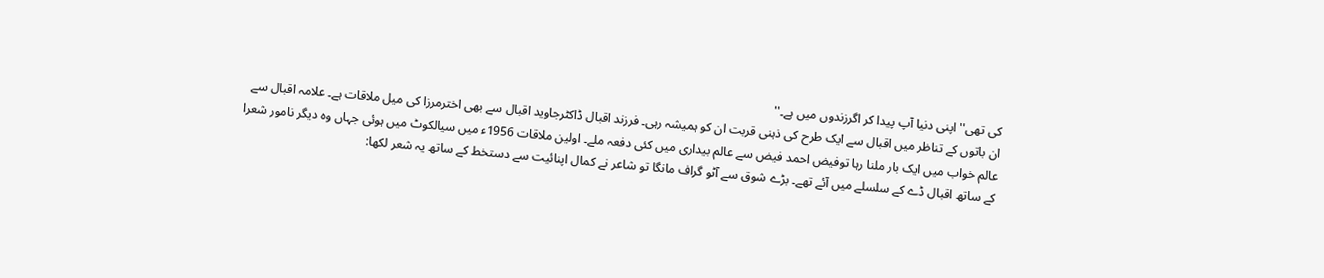کی تھی''اپنی دنیا آپ پیدا کر اگرزندوں میں ہے۔''
ان باتوں کے تناظر میں اقبال سے ایک طرح کی ذہنی قربت ان کو ہمیشہ رہی۔ فرزند اقبال ڈاکٹرجاوید اقبال سے بھی اخترمرزا کی میل ملاقات ہے۔ علامہ اقبال سے عالم خواب میں ایک بار ملنا رہا توفیض احمد فیض سے عالم بیداری میں کئی دفعہ ملے۔ اولین ملاقات 1956ء میں سیالکوٹ میں ہوئی جہاں وہ دیگر نامور شعرا کے ساتھ اقبال ڈے کے سلسلے میں آئے تھے۔ بڑے شوق سے آٹو گراف مانگا تو شاعر نے کمال اپنائیت سے دستخط کے ساتھ یہ شعر لکھا: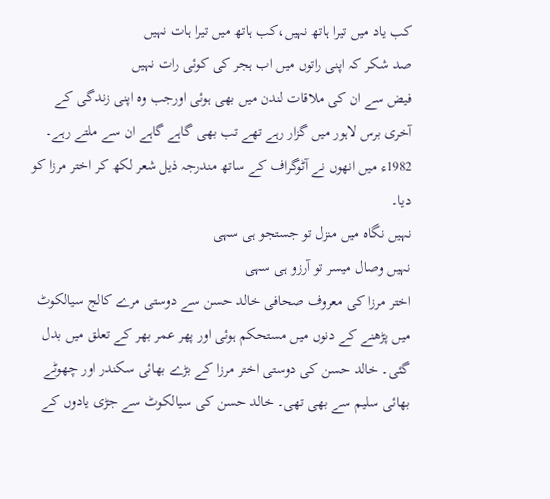کب یاد میں تیرا ہاتھ نہیں،کب ہاتھ میں تیرا ہات نہیں
صد شکر کہ اپنی راتوں میں اب ہجر کی کوئی رات نہیں
فیض سے ان کی ملاقات لندن میں بھی ہوئی اورجب وہ اپنی زندگی کے آخری برس لاہور میں گزار رہے تھے تب بھی گاہے گاہے ان سے ملتے رہے۔ 1982ء میں انھوں نے آٹوگراف کے ساتھ مندرجہ ذیل شعر لکھ کر اختر مرزا کو دیا۔
نہیں نگاہ میں منزل تو جستجو ہی سہی
نہیں وصال میسر تو آرزو ہی سہی
اختر مرزا کی معروف صحافی خالد حسن سے دوستی مرے کالج سیالکوٹ میں پڑھنے کے دنوں میں مستحکم ہوئی اور پھر عمر بھر کے تعلق میں بدل گئی۔ خالد حسن کی دوستی اختر مرزا کے بڑے بھائی سکندر اور چھوٹے بھائی سلیم سے بھی تھی۔ خالد حسن کی سیالکوٹ سے جڑی یادوں کے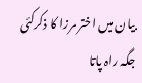بیان میں اختر مرزا کا ذکرکئی جگہ راہ پاتا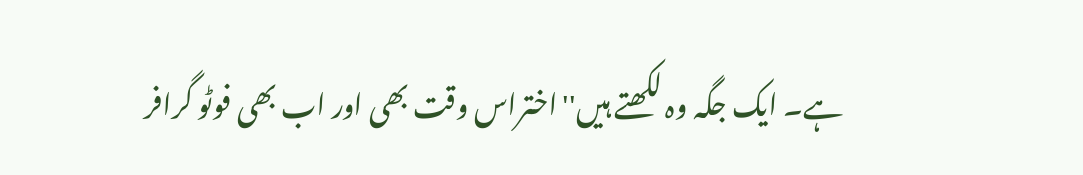ہے۔ ایک جگہ وہ لکھتے ہیں''اختراس وقت بھی اور اب بھی فوٹو گرافر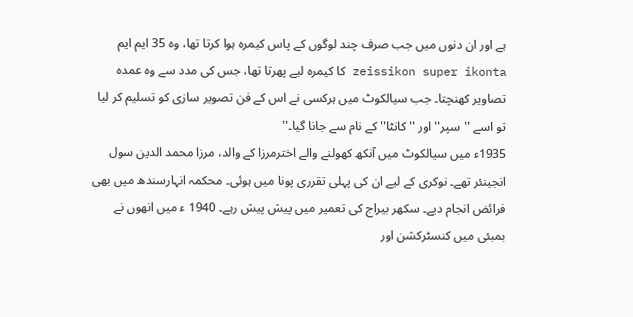ہے اور ان دنوں میں جب صرف چند لوگوں کے پاس کیمرہ ہوا کرتا تھا، وہ 35 ایم ایم zeissikon super ikonta کا کیمرہ لیے پھرتا تھا، جس کی مدد سے وہ عمدہ تصاویر کھنچتا۔ جب سیالکوٹ میں ہرکسی نے اس کے فن تصویر سازی کو تسلیم کر لیا تو اسے ''سپر'' اور ''کانٹا'' کے نام سے جانا گیا۔''
1935ء میں سیالکوٹ میں آنکھ کھولنے والے اخترمرزا کے والد، مرزا محمد الدین سول انجینئر تھے۔ نوکری کے لیے ان کی پہلی تقرری پونا میں ہوئی۔ محکمہ انہارسندھ میں بھی فرائض انجام دیے۔ سکھر بیراج کی تعمیر میں پیش پیش رہے۔ 1940 ء میں انھوں نے بمبئی میں کنسٹرکشن اور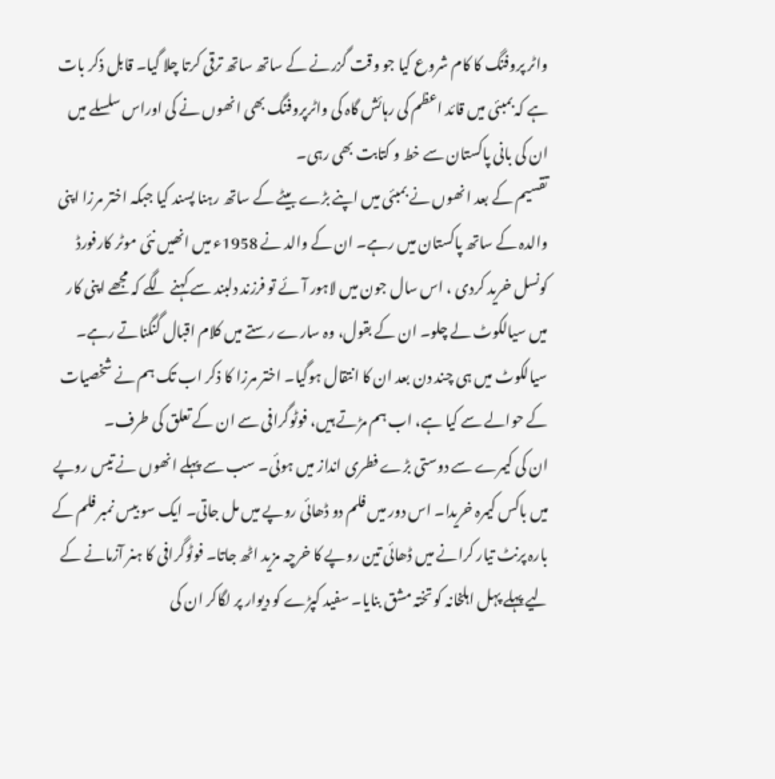واٹر پروفنگ کا کام شروع کیا جو وقت گزرنے کے ساتھ ساتھ ترقی کرتا چلا گیا۔ قابل ذکر بات ہے کہ بمبئی میں قائد اعظم کی رہائش گاہ کی واٹرپروفنگ بھی انھوں نے کی اوراس سلسلے میں ان کی بانی پاکستان سے خط و کتابت بھی رہی۔
تقسیم کے بعد انھوں نے بمبئی میں اپنے بڑے بیٹے کے ساتھ رہنا پسند کیا جبکہ اختر مرزا اپنی والدہ کے ساتھ پاکستان میں رہے۔ ان کے والد نے 1958ء میں انھیں نئی موٹر کارفورڈ کونسل خرید کردی ، اس سال جون میں لاہور آئے تو فرزند دلبند سے کہنے لگے کہ مجھے اپنی کار میں سیالکوٹ لے چلو۔ ان کے بقول، وہ سارے رستے میں کلام اقبال گنگناتے رہے۔ سیالکوٹ میں ہی چند دن بعد ان کا انتقال ہوگیا۔ اختر مرزا کا ذکر اب تک ہم نے شخصیات کے حوالے سے کیا ہے، اب ہم مڑتے ہیں، فوٹوگرافی سے ان کے تعلق کی طرف۔
ان کی کیمرے سے دوستی بڑے فطری انداز میں ہوئی۔ سب سے پہلے انھوں نے تیس روپے میں باکس کیمرہ خریدا۔ اس دور میں فلم دو ڈھائی روپے میں مل جاتی۔ ایک سو بیس نمبر فلم کے بارہ پرنٹ تیار کرانے میں ڈھائی تین روپے کا خرچہ مزید اٹھ جاتا۔ فوٹوگرافی کا ہنر آزمانے کے لیے پہلے پہل اہلخانہ کو تختہ مشق بنایا۔ سفید کپڑے کو دیوار پر لگاکر ان کی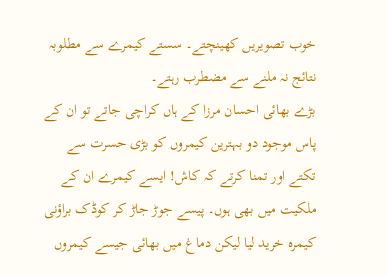خوب تصویریں کھینچتے۔ سستے کیمرے سے مطلوبہ نتائج نہ ملنے سے مضطرب رہتے۔
بڑے بھائی احسان مرزا کے ہاں کراچی جاتے تو ان کے پاس موجود دو بہترین کیمروں کو بڑی حسرت سے تکتے اور تمنا کرتے کہ کاش! ایسے کیمرے ان کے ملکیت میں بھی ہوں۔ پیسے جوڑ جاڑ کر کوڈک براؤنی کیمرہ خرید لیا لیکن دماغ میں بھائی جیسے کیمروں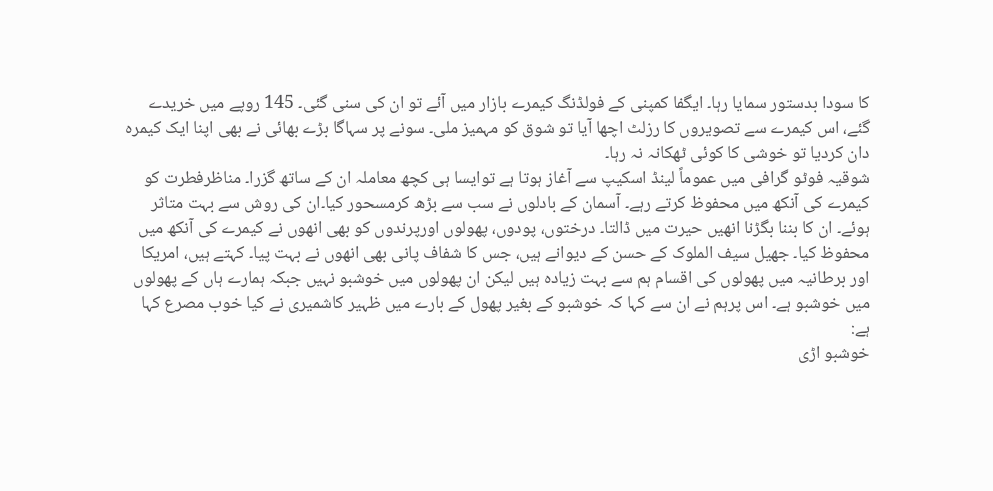کا سودا بدستور سمایا رہا۔ ایگفا کمپنی کے فولڈنگ کیمرے بازار میں آئے تو ان کی سنی گئی۔ 145 روپے میں خریدے گئے، اس کیمرے سے تصویروں کا رزلٹ اچھا آیا تو شوق کو مہمیز ملی۔ سونے پر سہاگا بڑے بھائی نے بھی اپنا ایک کیمرہ دان کردیا تو خوشی کا کوئی ٹھکانہ نہ رہا۔
شوقیہ فوٹو گرافی میں عموماً لینڈ اسکیپ سے آغاز ہوتا ہے توایسا ہی کچھ معاملہ ان کے ساتھ گزرا۔ مناظرفطرت کو کیمرے کی آنکھ میں محفوظ کرتے رہے۔ آسمان کے بادلوں نے سب سے بڑھ کرمسحور کیا۔ان کی روش سے بہت متاثر ہوئے۔ ان کا بننا بگڑنا انھیں حیرت میں ڈالتا۔ درختوں، پودوں، پھولوں اورپرندوں کو بھی انھوں نے کیمرے کی آنکھ میں محفوظ کیا۔ جھیل سیف الملوک کے حسن کے دیوانے ہیں، جس کا شفاف پانی بھی انھوں نے بہت پیا۔ کہتے ہیں، امریکا اور برطانیہ میں پھولوں کی اقسام ہم سے بہت زیادہ ہیں لیکن ان پھولوں میں خوشبو نہیں جبکہ ہمارے ہاں کے پھولوں میں خوشبو ہے۔ اس پرہم نے ان سے کہا کہ خوشبو کے بغیر پھول کے بارے میں ظہیر کاشمیری نے کیا خوب مصرع کہا ہے:
خوشبو اڑی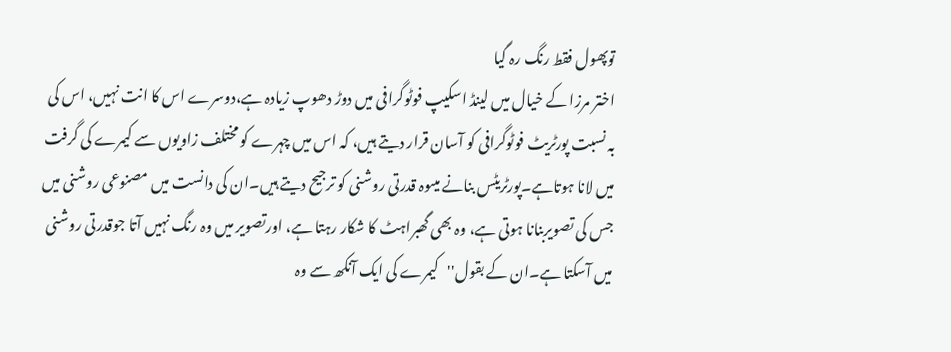توپھول فقط رنگ رہ گیا
اختر مرزا کے خیال میں لینڈ اسکیپ فوٹوگرافی میں دوڑ دھوپ زیادہ ہے،دوسرے اس کا انت نہیں، اس کی بہ نسبت پورٹریٹ فوٹوگرافی کو آسان قرار دیتے ہیں، کہ اس میں چہرے کو مختلف زاویوں سے کیمرے کی گرفت میں لانا ہوتاہے۔پورٹریٹس بنانے میںوہ قدرتی روشنی کو ترجیح دیتے ہیں۔ان کی دانست میں مصنوعی روشنی میں جس کی تصویربنانا ہوتی ہے، وہ بھی گھبراہٹ کا شکار رہتا ہے، اورتصویر میں وہ رنگ نہیں آتا جوقدرتی روشنی میں آسکتا ہے۔ان کے بقول''کیمرے کی ایک آنکھ سے وہ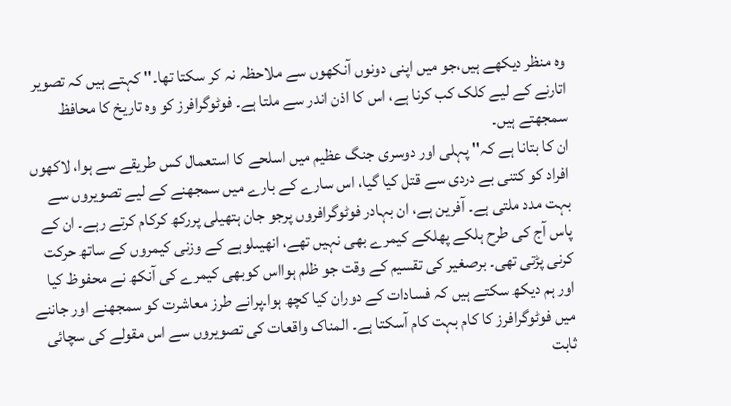وہ منظر دیکھے ہیں،جو میں اپنی دونوں آنکھوں سے ملاحظہ نہ کر سکتا تھا۔'' کہتے ہیں کہ تصویر اتارنے کے لیے کلک کب کرنا ہے، اس کا اذن اندر سے ملتا ہے۔ فوٹوگرافرز کو وہ تاریخ کا محافظ سمجھتے ہیں۔
ان کا بتانا ہے کہ'' پہلی اور دوسری جنگ عظیم میں اسلحے کا استعمال کس طریقے سے ہوا، لاکھوں افراد کو کتنی بے دردی سے قتل کیا گیا، اس سارے کے بارے میں سمجھنے کے لیے تصویروں سے بہت مدد ملتی ہے۔ آفرین ہے، ان بہادر فوٹوگرافروں پرجو جان ہتھیلی پررکھ کرکام کرتے رہے۔ ان کے پاس آج کی طرح ہلکے پھلکے کیمرے بھی نہیں تھے، انھیںلوہے کے وزنی کیمروں کے ساتھ حرکت کرنی پڑتی تھی۔ برصغیر کی تقسیم کے وقت جو ظلم ہوااس کوبھی کیمرے کی آنکھ نے محفوظ کیا اور ہم دیکھ سکتے ہیں کہ فسادات کے دوران کیا کچھ ہوا۔پرانے طرز معاشرت کو سمجھنے اور جاننے میں فوٹوگرافرز کا کام بہت کام آسکتا ہے۔ المناک واقعات کی تصویروں سے اس مقولے کی سچائی ثابت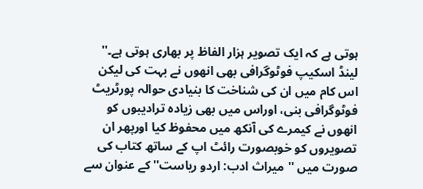ہوتی ہے کہ ایک تصویر ہزار الفاظ پر بھاری ہوتی ہے۔''
لینڈ اسکیپ فوٹوگرافی بھی انھوں نے بہت کی لیکن اس کام میں ان کی شناخت کا بنیادی حوالہ پورٹریٹ فوٹوگرافی بنی، اوراس میں بھی زیادہ ترادیبوں کو انھوں نے کیمرے کی آنکھ میں محفوظ کیا اورپھر ان تصویروں کو خوبصورت رائٹ اپ کے ساتھ کتاب کی صورت میں ''میراث ادب: اردو ریاست'' کے عنوان سے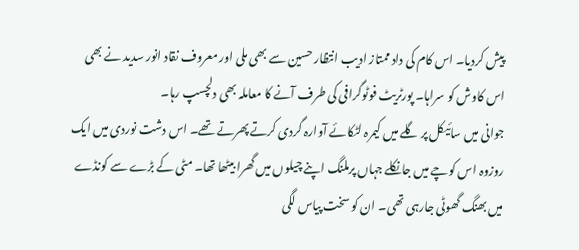پیش کردیا۔ اس کام کی داد ممتاز ادیب انتظار حسین سے بھی ملی اور معروف نقاد انور سدید نے بھی اس کاوش کو سراہا۔ پورٹریٹ فوٹوگرافی کی طرف آنے کا معاملہ بھی دلچسپ رہا۔
جوانی میں سائیکل پر گلے میں کیمرہ لٹکائے آوارہ گردی کرتے پھرتے تھے۔ اس دشت نوردی میں ایک روزوہ اس کوچے میں جانکلے جہاں پرملنگ اپنے چیلوں میں گھرا بیٹھا تھا۔ مٹی کے بڑے سے کونڈے میں بھنگ گھوٹی جارہی تھی۔ ان کو سخت پیاس لگی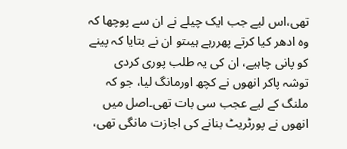تھی،اس لیے جب ایک چیلے نے ان سے پوچھا کہ وہ ادھر کیا کرتے پھررہے ہیںتو ان نے بتایا کہ پینے کو پانی چاہیے، ان کی یہ طلب پوری کردی توشہ پاکر انھوں نے کچھ اورمانگ لیا، جو کہ ملنگ کے لیے عجب سی بات تھی۔اصل میں انھوں نے پورٹریٹ بنانے کی اجازت مانگی تھی،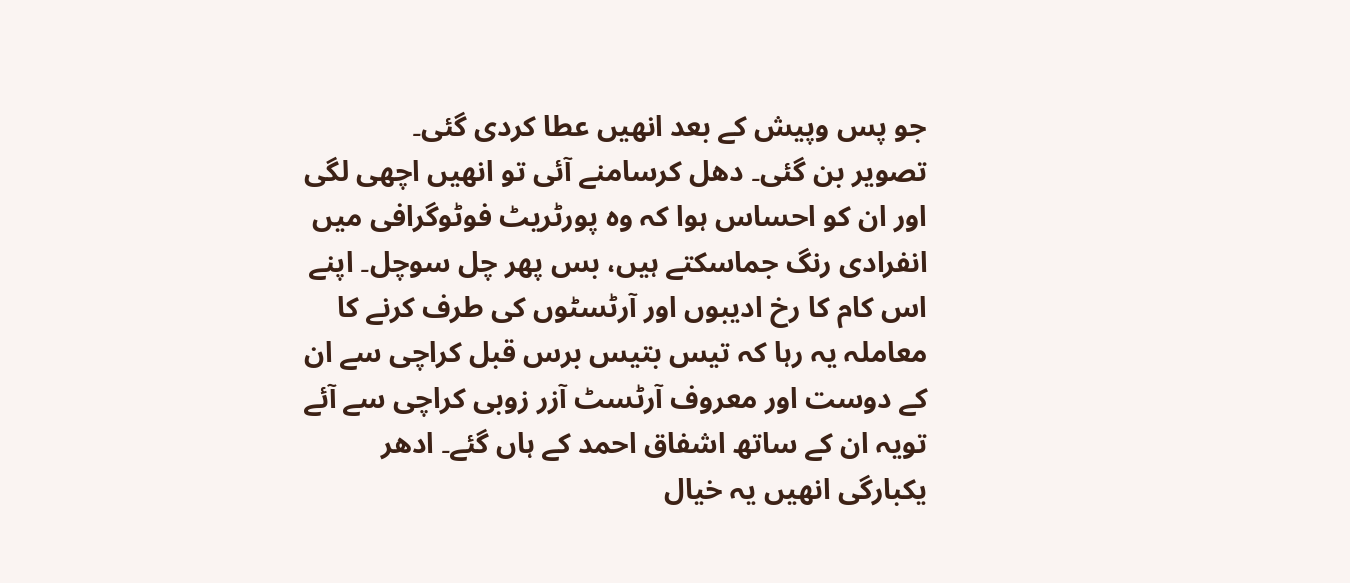جو پس وپیش کے بعد انھیں عطا کردی گئی۔
تصویر بن گئی۔ دھل کرسامنے آئی تو انھیں اچھی لگی اور ان کو احساس ہوا کہ وہ پورٹریٹ فوٹوگرافی میں انفرادی رنگ جماسکتے ہیں، بس پھر چل سوچل۔ اپنے اس کام کا رخ ادیبوں اور آرٹسٹوں کی طرف کرنے کا معاملہ یہ رہا کہ تیس بتیس برس قبل کراچی سے ان کے دوست اور معروف آرٹسٹ آزر زوبی کراچی سے آئے تویہ ان کے ساتھ اشفاق احمد کے ہاں گئے۔ ادھر یکبارگی انھیں یہ خیال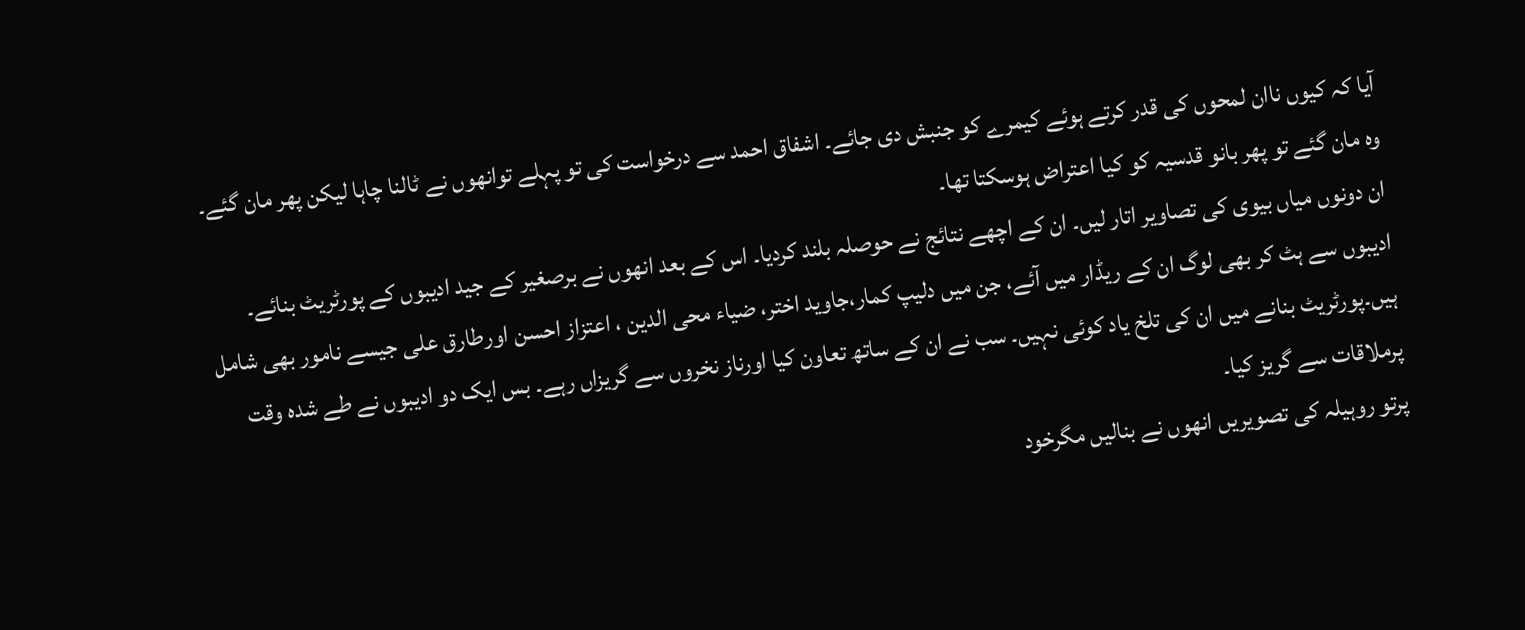آیا کہ کیوں ناان لمحوں کی قدر کرتے ہوئے کیمرے کو جنبش دی جائے۔ اشفاق احمد سے درخواست کی تو پہلے توانھوں نے ٹالنا چاہا لیکن پھر مان گئے۔ وہ مان گئے تو پھر بانو قدسیہ کو کیا اعتراض ہوسکتا تھا۔
ان دونوں میاں بیوی کی تصاویر اتار لیں۔ ان کے اچھے نتائج نے حوصلہ بلند کردیا۔ اس کے بعد انھوں نے برصغیر کے جید ادیبوں کے پورٹریٹ بنائے۔ ادیبوں سے ہٹ کر بھی لوگ ان کے ریڈار میں آئے، جن میں دلیپ کمار،جاوید اختر، ضیاء محی الدین ، اعتزاز احسن اورطارق علی جیسے نامور بھی شامل ہیں۔پورٹریٹ بنانے میں ان کی تلخ یاد کوئی نہیں۔ سب نے ان کے ساتھ تعاون کیا اورناز نخروں سے گریزاں رہے۔ بس ایک دو ادیبوں نے طے شدہ وقت پرملاقات سے گریز کیا۔
پرتو روہیلہ کی تصویریں انھوں نے بنالیں مگرخود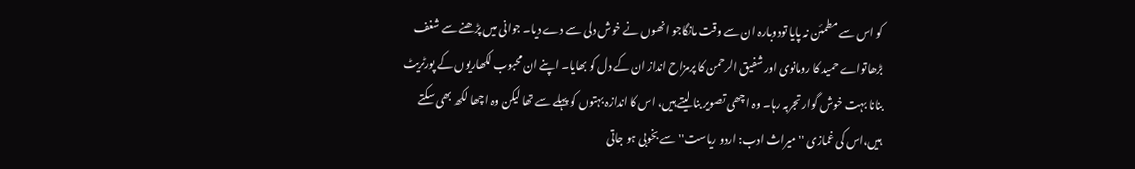کو اس سے مطمئن نہ پایا تودوبارہ ان سے وقت مانگاجو انھوں نے خوش دلی سے دے دیا۔ جوانی میں پڑھنے سے شغف بڑھاتواے حمید کا رومانوی اور شفیق الرحمن کا پرمزاح انداز ان کے دل کو بھایا۔ اپنے ان محبوب لکھاریوں کے پورٹریٹ بنانا بہت خوش گوار تجربہ رہا۔ وہ اچھی تصویر بنا لیتے ہیں، اس کا اندازہ بہتوں کو پہلے سے تھا لیکن وہ اچھا لکھ بھی سکتے ہیں،اس کی غمازی '' میراث ادب: اردو ریاست'' سے بخوبی ہو جاتی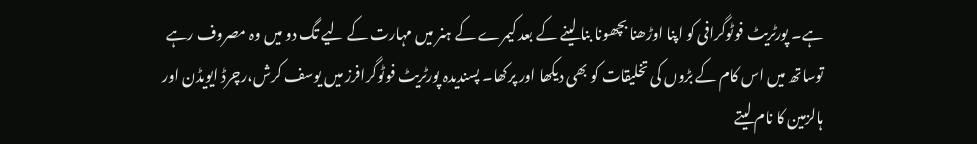ہے۔ پورٹریٹ فوٹوگرافی کو اپنا اوڑھنا بچھونا بنا لینے کے بعد کیمرے کے ہنر میں مہارت کے لیے تگ دو میں وہ مصروف رہے توساتھ میں اس کام کے بڑوں کی تخلیقات کو بھی دیکھا اور پرکھا۔ پسندیدہ پورٹریٹ فوٹوگرافرز میں یوسف کرش،رچرڈ ایویڈن اور ہالزمین کا نام لیتے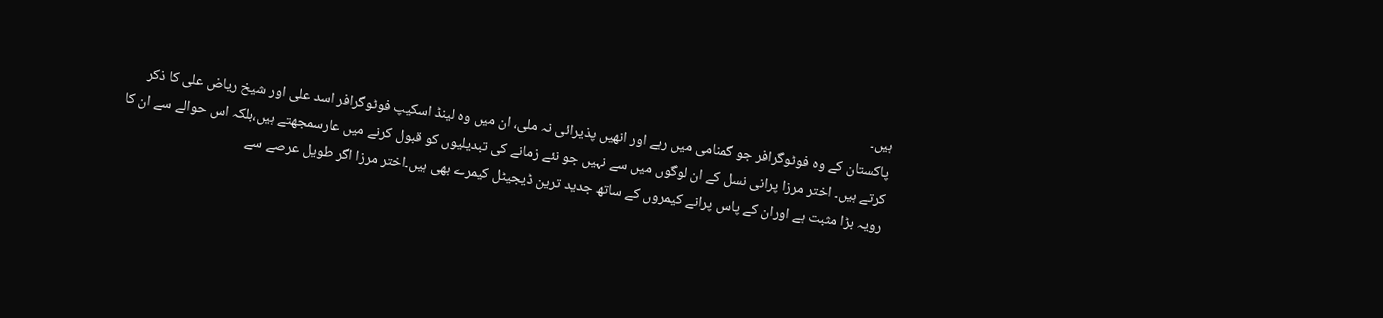ہیں۔
پاکستان کے وہ فوٹوگرافر جو گمنامی میں رہے اور انھیں پذیرائی نہ ملی، ان میں وہ لینڈ اسکیپ فوٹوگرافر اسد علی اور شیخ ریاض علی کا ذکر کرتے ہیں۔ اختر مرزا پرانی نسل کے ان لوگوں میں سے نہیں جو نئے زمانے کی تبدیلیوں کو قبول کرنے میں عارسمجھتے ہیں،بلکہ اس حوالے سے ان کا رویہ بڑا مثبت ہے اوران کے پاس پرانے کیمروں کے ساتھ جدید ترین ڈیجیٹل کیمرے بھی ہیں۔اختر مرزا اگر طویل عرصے سے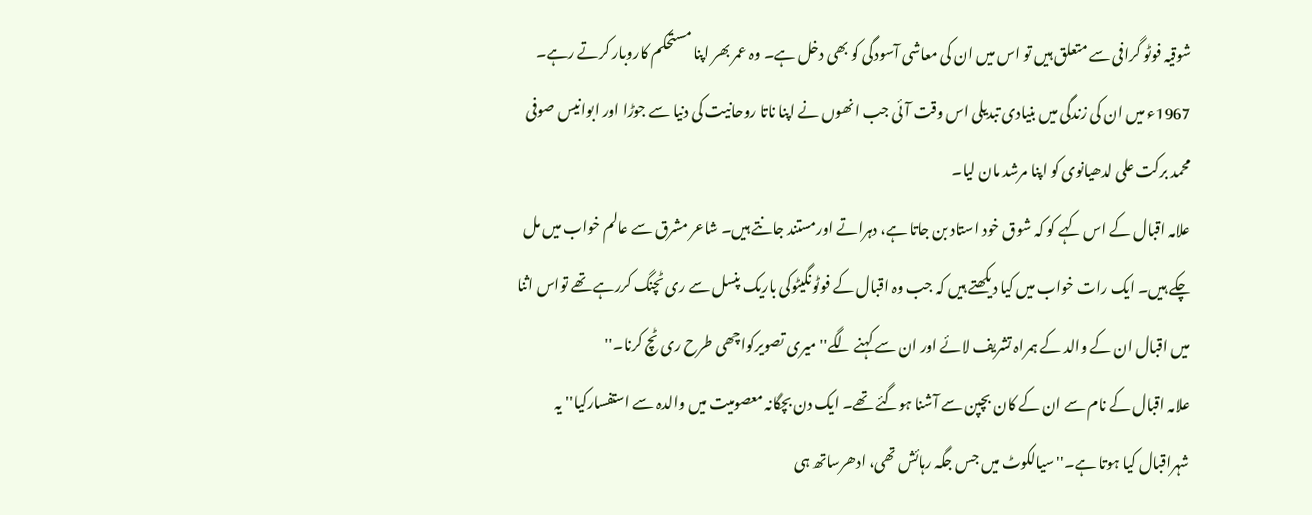شوقیہ فوٹو گرافی سے متعلق ہیں تو اس میں ان کی معاشی آسودگی کو بھی دخل ہے۔ وہ عمر بھر اپنا مستحکم کاروبار کرتے رہے۔ 1967ء میں ان کی زندگی میں بنیادی تبدیلی اس وقت آئی جب انھوں نے اپنا ناتا روحانیت کی دنیا سے جوڑا اور ابوانیس صوفی محمد برکت علی لدھیانوی کو اپنا مرشد مان لیا۔
علامہ اقبال کے اس کہے کو کہ شوق خود استاد بن جاتا ہے، دہراتے اورمستند جانتے ہیں۔ شاعر مشرق سے عالم خواب میں مل چکے ہیں۔ ایک رات خواب میں کیا دیکھتے ہیں کہ جب وہ اقبال کے فوٹونگیٹوکی باریک پنسل سے ری ٹچنگ کررہے تھے تواس اثنا میں اقبال ان کے والد کے ہمراہ تشریف لائے اور ان سے کہنے لگے''میری تصویرکواچھی طرح ری ٹچ کرنا۔''
علامہ اقبال کے نام سے ان کے کان بچپن سے آشنا ہوگئے تھے۔ ایک دن بچگانہ معصومیت میں والدہ سے استفسارکیا''یہ شہراقبال کیا ہوتا ہے۔''سیالکوٹ میں جس جگہ رہائش تھی، ادھرساتھ ہی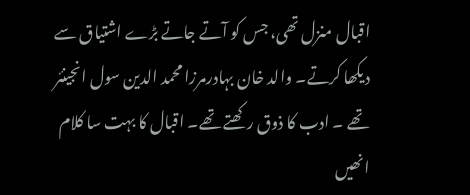اقبال منزل تھی، جس کو آتے جاتے بڑے اشتیاق سے دیکھا کرتے۔ والد خان بہادرمرزا محمد الدین سول انجینئر تھے ۔ ادب کا ذوق رکھتے تھے۔ اقبال کا بہت سا کلام انھیں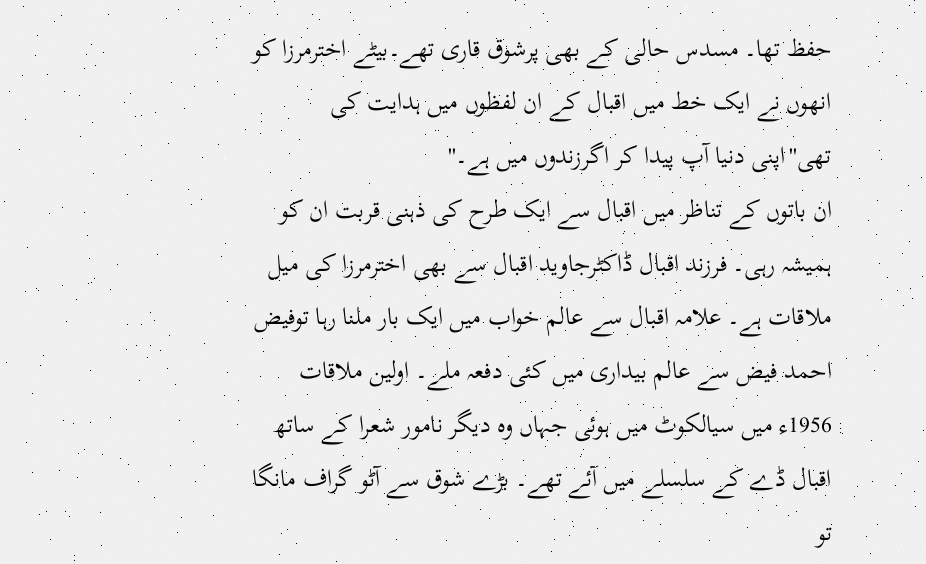حفظ تھا۔ مسدس حالی کے بھی پرشوق قاری تھے۔بیٹے اخترمرزا کو انھوں نے ایک خط میں اقبال کے ان لفظوں میں ہدایت کی تھی''اپنی دنیا آپ پیدا کر اگرزندوں میں ہے۔''
ان باتوں کے تناظر میں اقبال سے ایک طرح کی ذہنی قربت ان کو ہمیشہ رہی۔ فرزند اقبال ڈاکٹرجاوید اقبال سے بھی اخترمرزا کی میل ملاقات ہے۔ علامہ اقبال سے عالم خواب میں ایک بار ملنا رہا توفیض احمد فیض سے عالم بیداری میں کئی دفعہ ملے۔ اولین ملاقات 1956ء میں سیالکوٹ میں ہوئی جہاں وہ دیگر نامور شعرا کے ساتھ اقبال ڈے کے سلسلے میں آئے تھے۔ بڑے شوق سے آٹو گراف مانگا تو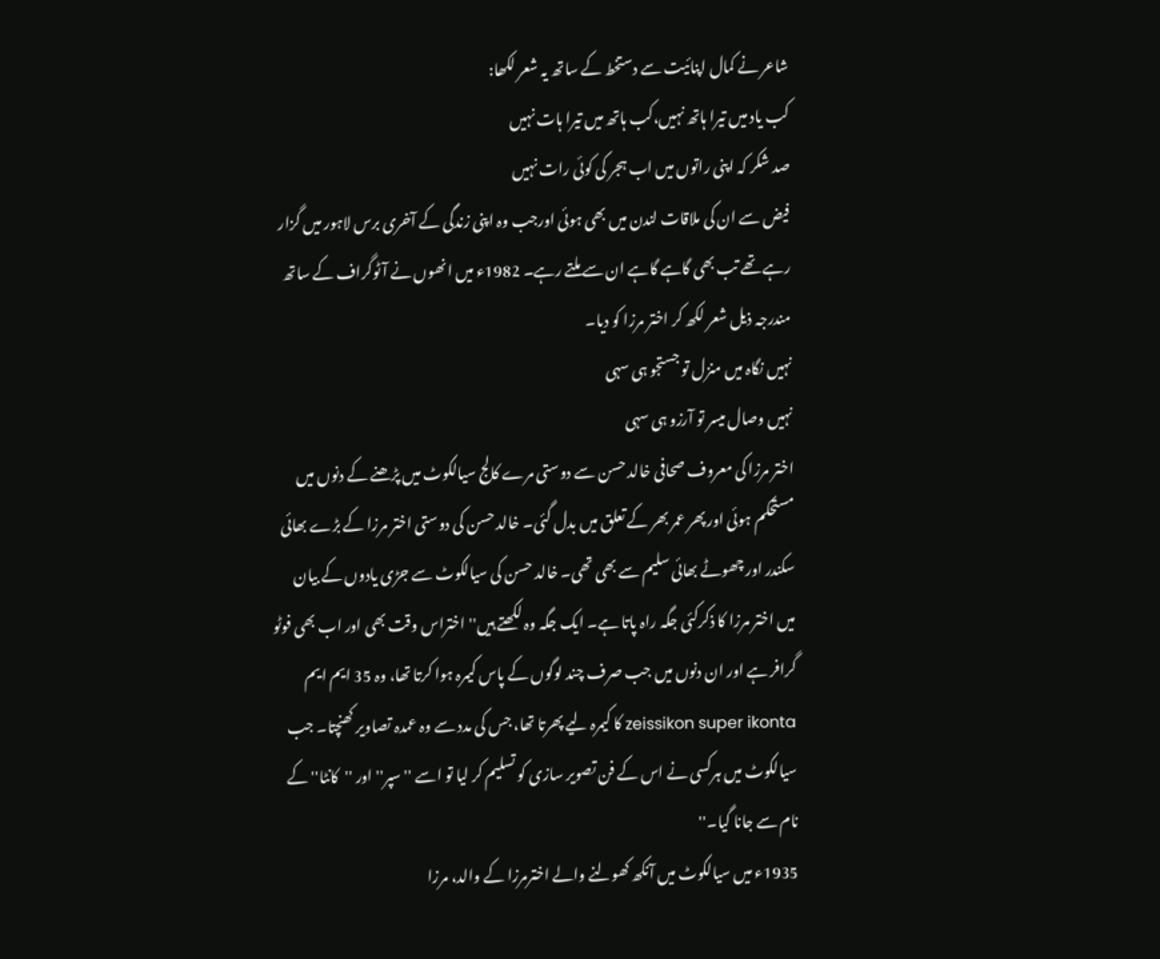شاعر نے کمال اپنائیت سے دستخط کے ساتھ یہ شعر لکھا:
کب یاد میں تیرا ہاتھ نہیں،کب ہاتھ میں تیرا ہات نہیں
صد شکر کہ اپنی راتوں میں اب ہجر کی کوئی رات نہیں
فیض سے ان کی ملاقات لندن میں بھی ہوئی اورجب وہ اپنی زندگی کے آخری برس لاہور میں گزار رہے تھے تب بھی گاہے گاہے ان سے ملتے رہے۔ 1982ء میں انھوں نے آٹوگراف کے ساتھ مندرجہ ذیل شعر لکھ کر اختر مرزا کو دیا۔
نہیں نگاہ میں منزل تو جستجو ہی سہی
نہیں وصال میسر تو آرزو ہی سہی
اختر مرزا کی معروف صحافی خالد حسن سے دوستی مرے کالج سیالکوٹ میں پڑھنے کے دنوں میں مستحکم ہوئی اور پھر عمر بھر کے تعلق میں بدل گئی۔ خالد حسن کی دوستی اختر مرزا کے بڑے بھائی سکندر اور چھوٹے بھائی سلیم سے بھی تھی۔ خالد حسن کی سیالکوٹ سے جڑی یادوں کے بیان میں اختر مرزا کا ذکرکئی جگہ راہ پاتا ہے۔ ایک جگہ وہ لکھتے ہیں''اختراس وقت بھی اور اب بھی فوٹو گرافر ہے اور ان دنوں میں جب صرف چند لوگوں کے پاس کیمرہ ہوا کرتا تھا، وہ 35 ایم ایم zeissikon super ikonta کا کیمرہ لیے پھرتا تھا، جس کی مدد سے وہ عمدہ تصاویر کھنچتا۔ جب سیالکوٹ میں ہرکسی نے اس کے فن تصویر سازی کو تسلیم کر لیا تو اسے ''سپر'' اور ''کانٹا'' کے نام سے جانا گیا۔''
1935ء میں سیالکوٹ میں آنکھ کھولنے والے اخترمرزا کے والد، مرزا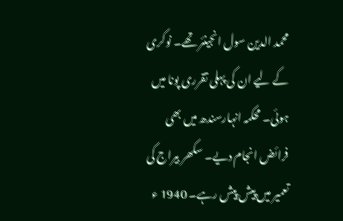محمد الدین سول انجینئر تھے۔ نوکری کے لیے ان کی پہلی تقرری پونا میں ہوئی۔ محکمہ انہارسندھ میں بھی فرائض انجام دیے۔ سکھر بیراج کی تعمیر میں پیش پیش رہے۔ 1940 ء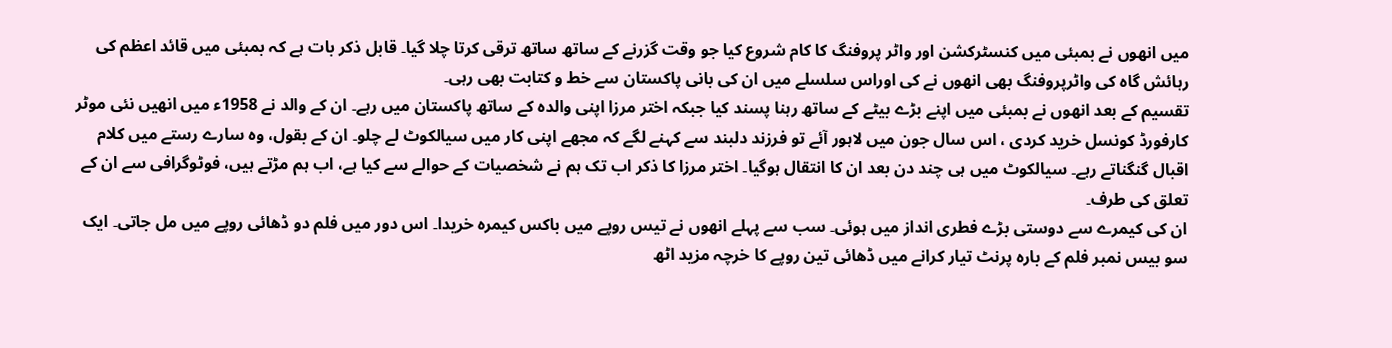میں انھوں نے بمبئی میں کنسٹرکشن اور واٹر پروفنگ کا کام شروع کیا جو وقت گزرنے کے ساتھ ساتھ ترقی کرتا چلا گیا۔ قابل ذکر بات ہے کہ بمبئی میں قائد اعظم کی رہائش گاہ کی واٹرپروفنگ بھی انھوں نے کی اوراس سلسلے میں ان کی بانی پاکستان سے خط و کتابت بھی رہی۔
تقسیم کے بعد انھوں نے بمبئی میں اپنے بڑے بیٹے کے ساتھ رہنا پسند کیا جبکہ اختر مرزا اپنی والدہ کے ساتھ پاکستان میں رہے۔ ان کے والد نے 1958ء میں انھیں نئی موٹر کارفورڈ کونسل خرید کردی ، اس سال جون میں لاہور آئے تو فرزند دلبند سے کہنے لگے کہ مجھے اپنی کار میں سیالکوٹ لے چلو۔ ان کے بقول، وہ سارے رستے میں کلام اقبال گنگناتے رہے۔ سیالکوٹ میں ہی چند دن بعد ان کا انتقال ہوگیا۔ اختر مرزا کا ذکر اب تک ہم نے شخصیات کے حوالے سے کیا ہے، اب ہم مڑتے ہیں، فوٹوگرافی سے ان کے تعلق کی طرف۔
ان کی کیمرے سے دوستی بڑے فطری انداز میں ہوئی۔ سب سے پہلے انھوں نے تیس روپے میں باکس کیمرہ خریدا۔ اس دور میں فلم دو ڈھائی روپے میں مل جاتی۔ ایک سو بیس نمبر فلم کے بارہ پرنٹ تیار کرانے میں ڈھائی تین روپے کا خرچہ مزید اٹھ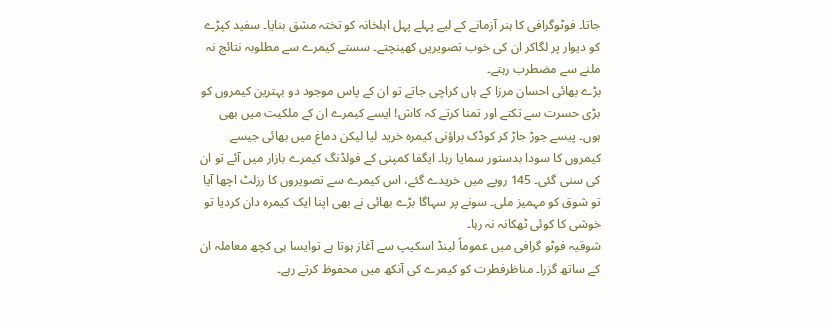جاتا۔ فوٹوگرافی کا ہنر آزمانے کے لیے پہلے پہل اہلخانہ کو تختہ مشق بنایا۔ سفید کپڑے کو دیوار پر لگاکر ان کی خوب تصویریں کھینچتے۔ سستے کیمرے سے مطلوبہ نتائج نہ ملنے سے مضطرب رہتے۔
بڑے بھائی احسان مرزا کے ہاں کراچی جاتے تو ان کے پاس موجود دو بہترین کیمروں کو بڑی حسرت سے تکتے اور تمنا کرتے کہ کاش! ایسے کیمرے ان کے ملکیت میں بھی ہوں۔ پیسے جوڑ جاڑ کر کوڈک براؤنی کیمرہ خرید لیا لیکن دماغ میں بھائی جیسے کیمروں کا سودا بدستور سمایا رہا۔ ایگفا کمپنی کے فولڈنگ کیمرے بازار میں آئے تو ان کی سنی گئی۔ 145 روپے میں خریدے گئے، اس کیمرے سے تصویروں کا رزلٹ اچھا آیا تو شوق کو مہمیز ملی۔ سونے پر سہاگا بڑے بھائی نے بھی اپنا ایک کیمرہ دان کردیا تو خوشی کا کوئی ٹھکانہ نہ رہا۔
شوقیہ فوٹو گرافی میں عموماً لینڈ اسکیپ سے آغاز ہوتا ہے توایسا ہی کچھ معاملہ ان کے ساتھ گزرا۔ مناظرفطرت کو کیمرے کی آنکھ میں محفوظ کرتے رہے۔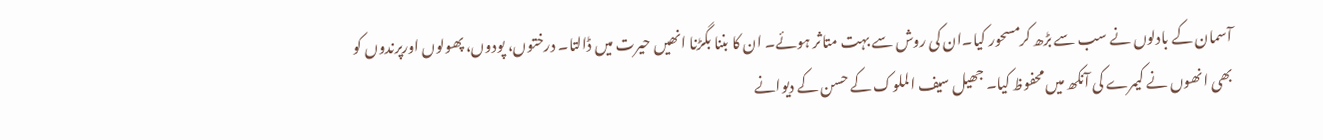آسمان کے بادلوں نے سب سے بڑھ کرمسحور کیا۔ان کی روش سے بہت متاثر ہوئے۔ ان کا بننا بگڑنا انھیں حیرت میں ڈالتا۔ درختوں، پودوں، پھولوں اورپرندوں کو بھی انھوں نے کیمرے کی آنکھ میں محفوظ کیا۔ جھیل سیف الملوک کے حسن کے دیوانے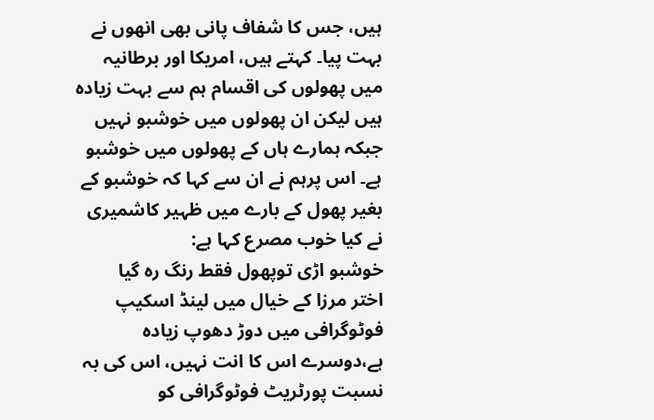ہیں، جس کا شفاف پانی بھی انھوں نے بہت پیا۔ کہتے ہیں، امریکا اور برطانیہ میں پھولوں کی اقسام ہم سے بہت زیادہ ہیں لیکن ان پھولوں میں خوشبو نہیں جبکہ ہمارے ہاں کے پھولوں میں خوشبو ہے۔ اس پرہم نے ان سے کہا کہ خوشبو کے بغیر پھول کے بارے میں ظہیر کاشمیری نے کیا خوب مصرع کہا ہے:
خوشبو اڑی توپھول فقط رنگ رہ گیا
اختر مرزا کے خیال میں لینڈ اسکیپ فوٹوگرافی میں دوڑ دھوپ زیادہ ہے،دوسرے اس کا انت نہیں، اس کی بہ نسبت پورٹریٹ فوٹوگرافی کو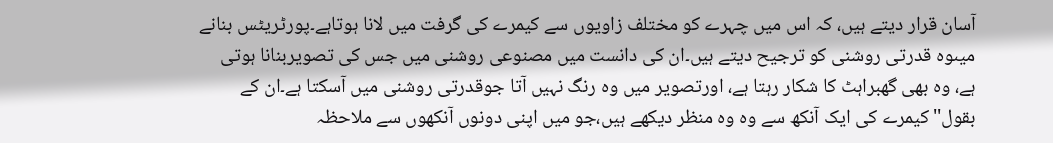آسان قرار دیتے ہیں، کہ اس میں چہرے کو مختلف زاویوں سے کیمرے کی گرفت میں لانا ہوتاہے۔پورٹریٹس بنانے میںوہ قدرتی روشنی کو ترجیح دیتے ہیں۔ان کی دانست میں مصنوعی روشنی میں جس کی تصویربنانا ہوتی ہے، وہ بھی گھبراہٹ کا شکار رہتا ہے، اورتصویر میں وہ رنگ نہیں آتا جوقدرتی روشنی میں آسکتا ہے۔ان کے بقول''کیمرے کی ایک آنکھ سے وہ وہ منظر دیکھے ہیں،جو میں اپنی دونوں آنکھوں سے ملاحظہ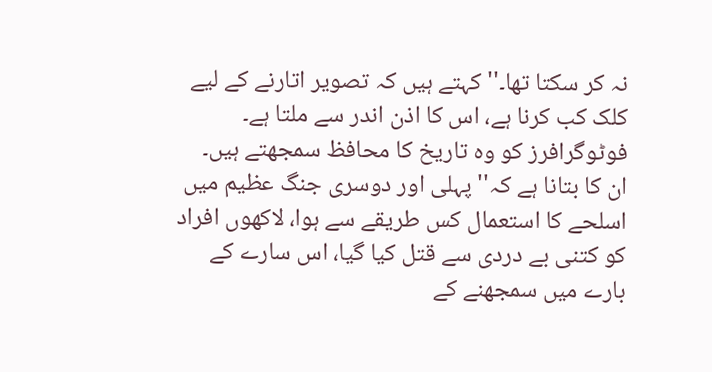نہ کر سکتا تھا۔'' کہتے ہیں کہ تصویر اتارنے کے لیے کلک کب کرنا ہے، اس کا اذن اندر سے ملتا ہے۔ فوٹوگرافرز کو وہ تاریخ کا محافظ سمجھتے ہیں۔
ان کا بتانا ہے کہ'' پہلی اور دوسری جنگ عظیم میں اسلحے کا استعمال کس طریقے سے ہوا، لاکھوں افراد کو کتنی بے دردی سے قتل کیا گیا، اس سارے کے بارے میں سمجھنے کے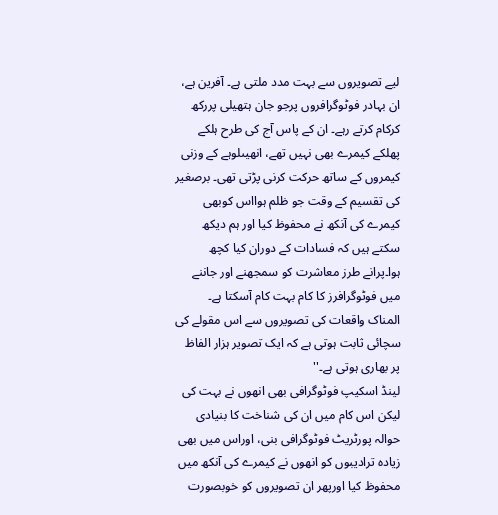لیے تصویروں سے بہت مدد ملتی ہے۔ آفرین ہے، ان بہادر فوٹوگرافروں پرجو جان ہتھیلی پررکھ کرکام کرتے رہے۔ ان کے پاس آج کی طرح ہلکے پھلکے کیمرے بھی نہیں تھے، انھیںلوہے کے وزنی کیمروں کے ساتھ حرکت کرنی پڑتی تھی۔ برصغیر کی تقسیم کے وقت جو ظلم ہوااس کوبھی کیمرے کی آنکھ نے محفوظ کیا اور ہم دیکھ سکتے ہیں کہ فسادات کے دوران کیا کچھ ہوا۔پرانے طرز معاشرت کو سمجھنے اور جاننے میں فوٹوگرافرز کا کام بہت کام آسکتا ہے۔ المناک واقعات کی تصویروں سے اس مقولے کی سچائی ثابت ہوتی ہے کہ ایک تصویر ہزار الفاظ پر بھاری ہوتی ہے۔''
لینڈ اسکیپ فوٹوگرافی بھی انھوں نے بہت کی لیکن اس کام میں ان کی شناخت کا بنیادی حوالہ پورٹریٹ فوٹوگرافی بنی، اوراس میں بھی زیادہ ترادیبوں کو انھوں نے کیمرے کی آنکھ میں محفوظ کیا اورپھر ان تصویروں کو خوبصورت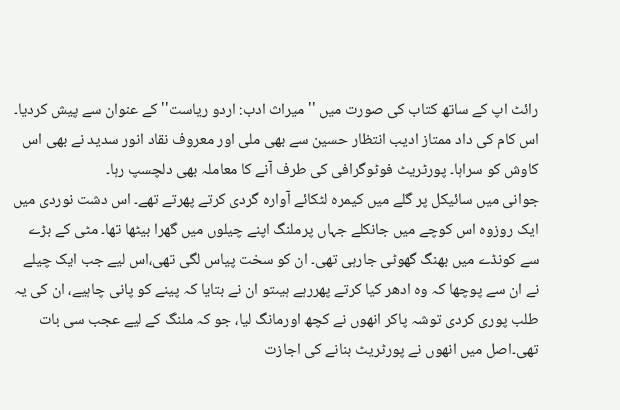رائٹ اپ کے ساتھ کتاب کی صورت میں ''میراث ادب: اردو ریاست'' کے عنوان سے پیش کردیا۔ اس کام کی داد ممتاز ادیب انتظار حسین سے بھی ملی اور معروف نقاد انور سدید نے بھی اس کاوش کو سراہا۔ پورٹریٹ فوٹوگرافی کی طرف آنے کا معاملہ بھی دلچسپ رہا۔
جوانی میں سائیکل پر گلے میں کیمرہ لٹکائے آوارہ گردی کرتے پھرتے تھے۔ اس دشت نوردی میں ایک روزوہ اس کوچے میں جانکلے جہاں پرملنگ اپنے چیلوں میں گھرا بیٹھا تھا۔ مٹی کے بڑے سے کونڈے میں بھنگ گھوٹی جارہی تھی۔ ان کو سخت پیاس لگی تھی،اس لیے جب ایک چیلے نے ان سے پوچھا کہ وہ ادھر کیا کرتے پھررہے ہیںتو ان نے بتایا کہ پینے کو پانی چاہیے، ان کی یہ طلب پوری کردی توشہ پاکر انھوں نے کچھ اورمانگ لیا، جو کہ ملنگ کے لیے عجب سی بات تھی۔اصل میں انھوں نے پورٹریٹ بنانے کی اجازت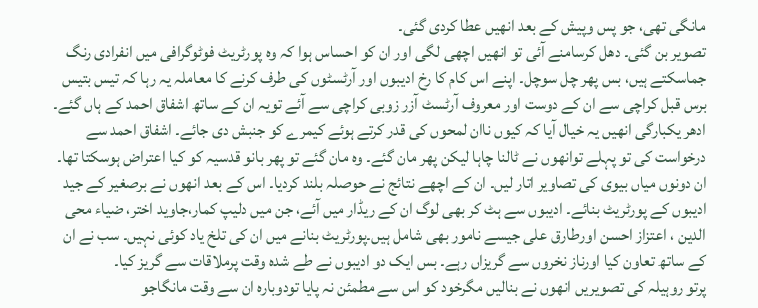مانگی تھی، جو پس وپیش کے بعد انھیں عطا کردی گئی۔
تصویر بن گئی۔ دھل کرسامنے آئی تو انھیں اچھی لگی اور ان کو احساس ہوا کہ وہ پورٹریٹ فوٹوگرافی میں انفرادی رنگ جماسکتے ہیں، بس پھر چل سوچل۔ اپنے اس کام کا رخ ادیبوں اور آرٹسٹوں کی طرف کرنے کا معاملہ یہ رہا کہ تیس بتیس برس قبل کراچی سے ان کے دوست اور معروف آرٹسٹ آزر زوبی کراچی سے آئے تویہ ان کے ساتھ اشفاق احمد کے ہاں گئے۔ ادھر یکبارگی انھیں یہ خیال آیا کہ کیوں ناان لمحوں کی قدر کرتے ہوئے کیمرے کو جنبش دی جائے۔ اشفاق احمد سے درخواست کی تو پہلے توانھوں نے ٹالنا چاہا لیکن پھر مان گئے۔ وہ مان گئے تو پھر بانو قدسیہ کو کیا اعتراض ہوسکتا تھا۔
ان دونوں میاں بیوی کی تصاویر اتار لیں۔ ان کے اچھے نتائج نے حوصلہ بلند کردیا۔ اس کے بعد انھوں نے برصغیر کے جید ادیبوں کے پورٹریٹ بنائے۔ ادیبوں سے ہٹ کر بھی لوگ ان کے ریڈار میں آئے، جن میں دلیپ کمار،جاوید اختر، ضیاء محی الدین ، اعتزاز احسن اورطارق علی جیسے نامور بھی شامل ہیں۔پورٹریٹ بنانے میں ان کی تلخ یاد کوئی نہیں۔ سب نے ان کے ساتھ تعاون کیا اورناز نخروں سے گریزاں رہے۔ بس ایک دو ادیبوں نے طے شدہ وقت پرملاقات سے گریز کیا۔
پرتو روہیلہ کی تصویریں انھوں نے بنالیں مگرخود کو اس سے مطمئن نہ پایا تودوبارہ ان سے وقت مانگاجو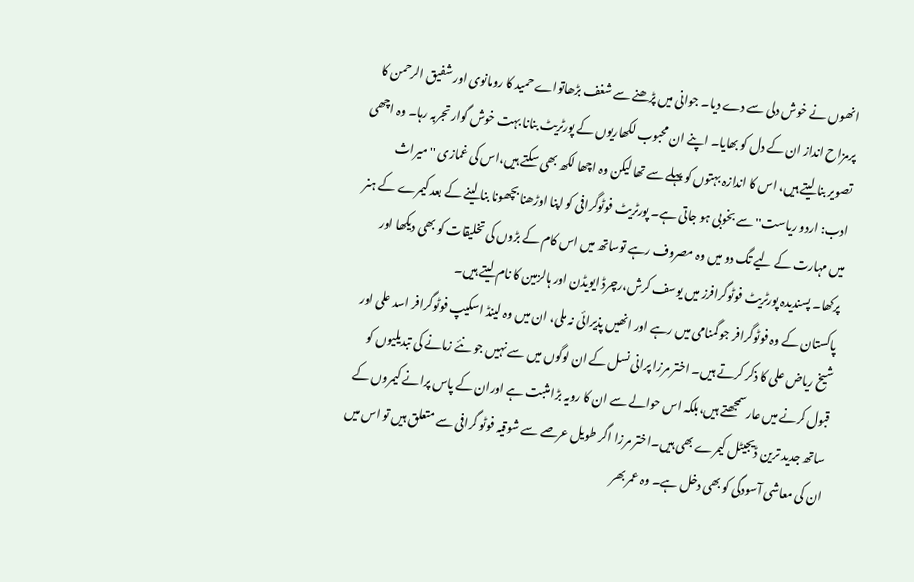انھوں نے خوش دلی سے دے دیا۔ جوانی میں پڑھنے سے شغف بڑھاتواے حمید کا رومانوی اور شفیق الرحمن کا پرمزاح انداز ان کے دل کو بھایا۔ اپنے ان محبوب لکھاریوں کے پورٹریٹ بنانا بہت خوش گوار تجربہ رہا۔ وہ اچھی تصویر بنا لیتے ہیں، اس کا اندازہ بہتوں کو پہلے سے تھا لیکن وہ اچھا لکھ بھی سکتے ہیں،اس کی غمازی '' میراث ادب: اردو ریاست'' سے بخوبی ہو جاتی ہے۔ پورٹریٹ فوٹوگرافی کو اپنا اوڑھنا بچھونا بنا لینے کے بعد کیمرے کے ہنر میں مہارت کے لیے تگ دو میں وہ مصروف رہے توساتھ میں اس کام کے بڑوں کی تخلیقات کو بھی دیکھا اور پرکھا۔ پسندیدہ پورٹریٹ فوٹوگرافرز میں یوسف کرش،رچرڈ ایویڈن اور ہالزمین کا نام لیتے ہیں۔
پاکستان کے وہ فوٹوگرافر جو گمنامی میں رہے اور انھیں پذیرائی نہ ملی، ان میں وہ لینڈ اسکیپ فوٹوگرافر اسد علی اور شیخ ریاض علی کا ذکر کرتے ہیں۔ اختر مرزا پرانی نسل کے ان لوگوں میں سے نہیں جو نئے زمانے کی تبدیلیوں کو قبول کرنے میں عارسمجھتے ہیں،بلکہ اس حوالے سے ان کا رویہ بڑا مثبت ہے اوران کے پاس پرانے کیمروں کے ساتھ جدید ترین ڈیجیٹل کیمرے بھی ہیں۔اختر مرزا اگر طویل عرصے سے شوقیہ فوٹو گرافی سے متعلق ہیں تو اس میں ان کی معاشی آسودگی کو بھی دخل ہے۔ وہ عمر بھر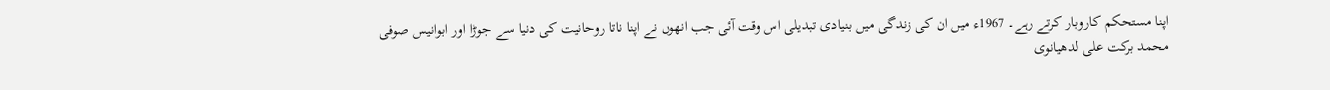اپنا مستحکم کاروبار کرتے رہے۔ 1967ء میں ان کی زندگی میں بنیادی تبدیلی اس وقت آئی جب انھوں نے اپنا ناتا روحانیت کی دنیا سے جوڑا اور ابوانیس صوفی محمد برکت علی لدھیانوی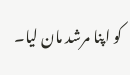کو اپنا مرشد مان لیا۔